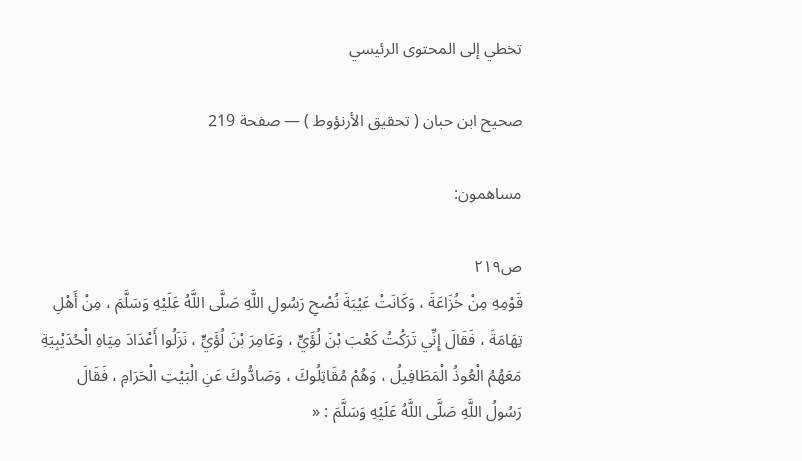تخطي إلى المحتوى الرئيسي

صحيح ابن حبان ( تحقيق الأرنؤوط ) — صفحة 219

مساهمون:

ص٢١٩
قَوْمِهِ مِنْ خُزَاعَةَ ، وَكَانَتْ عَيْبَةَ نُصْحِ رَسُولِ اللَّهِ صَلَّى اللَّهُ عَلَيْهِ وَسَلَّمَ ، مِنْ أَهْلِ تِهَامَةَ ، فَقَالَ إِنِّي تَرَكْتُ كَعْبَ بْنَ لُؤَيٍّ ، وَعَامِرَ بْنَ لُؤَيٍّ ، نَزَلُوا أَعْدَادَ مِيَاهِ الْحُدَيْبِيَةِ مَعَهُمُ الْعُوذُ الْمَطَافِيلُ ، وَهُمْ مُقَاتِلُوكَ ، وَصَادُّوكَ عَنِ الْبَيْتِ الْحَرَامِ ، فَقَالَ رَسُولُ اللَّهِ صَلَّى اللَّهُ عَلَيْهِ وَسَلَّمَ : «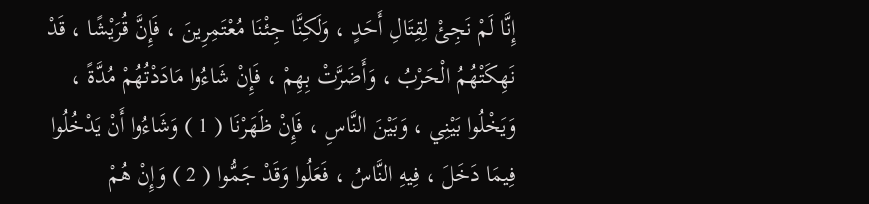إِنَّا لَمْ نَجِئْ لِقِتَالِ أَحَدٍ ، وَلَكِنَّا جِئْنَا مُعْتَمِرِينَ ، فَإِنَّ قُرَيْشًا ، قَدْ نَهِكَتْهُمُ الْحَرْبُ ، وَأَضَرَّتْ بِهِمْ ، فَإِنْ شَاءُوا مَادَدْتُهُمْ مُدَّةً ، وَيَخْلُوا بَيْنِي ، وَبَيْنَ النَّاسِ ، فَإِنْ ظَهَرْنَا ( 1 ) وَشَاءُوا أَنْ يَدْخُلُوا فِيمَا دَخَلَ ، فِيهِ النَّاسُ ، فَعَلُوا وَقَدْ جَمُّوا ( 2 ) وَإِنْ هُمْ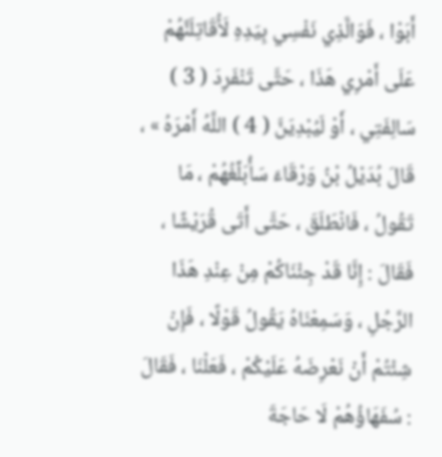أَبَوْا ، فَوَالَّذِي نَفْسِي بِيَدِهِ لَأُقَاتِلَنَّهُمْ عَلَى أَمْرِي هَذَا ، حَتَّى تَنْفَرِدَ ( 3 ) سَالِفَتِي ، أَوْ لَيُبْدِيَنَّ ( 4 ) اللَّهُ أَمْرَهُ » ، قَالَ بُدَيْلُ بْنُ وَرْقَاءَ سَأُبَلِّغُهُمْ ، مَا تَقُولُ ، فَانْطَلَقَ ، حَتَّى أَتَى قُرَيْشًا ، فَقَالَ : إِنَّا قَدْ جِئْنَاكُمْ مِنْ عِنْدِ هَذَا الرَّجُلِ ، وَسَمِعْنَاهُ يَقُولُ قَوْلًا ، فَإِنْ شِئْتُمْ أَنْ نَعْرِضَهُ عَلَيْكُمْ ، فَعَلْنَا ، فَقَالَ : سُفَهَاؤُهُمْ لَا حَاجَةَ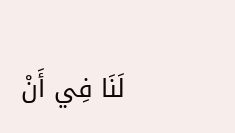لَنَا فِي أَنْ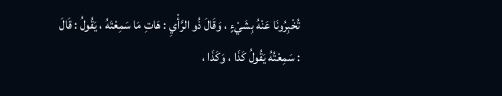تُخْبِرُونَا عَنْهُ بِشَيْءٍ ، وَقَالَ ذُو الرَّأْيِ : هَاتِ مَا سَمِعْتَهُ ، يَقُولُ : قَالَ : سَمِعْتُهُ يَقُولُ كَذَا ، وَكَذَا ،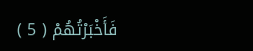فَأَخْبَرْتُهُمْ ( 5 )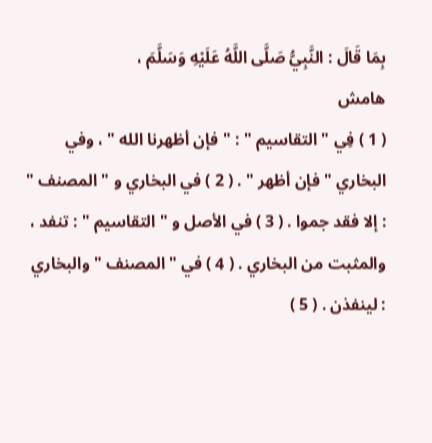بِمَا قَالَ : النَّبِيُّ صَلَّى اللَّهُ عَلَيْهِ وَسَلَّمَ ،
هامش
( 1 ) فِي " التقاسيم " : " فإن أظهرنا الله " ، وفي البخاري " فإن أظهر " . ( 2 ) في البخاري و " المصنف " : إلا فقد جموا . ( 3 ) في الأصل و " التقاسيم " : تنفد ، والمثبت من البخاري . ( 4 ) في " المصنف " والبخاري : لينفذن . ( 5 )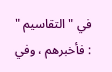في " التقاسيم " : فأخبرهم ، وفي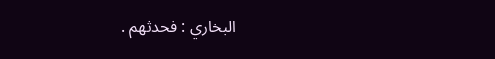البخاري : فحدثهم .